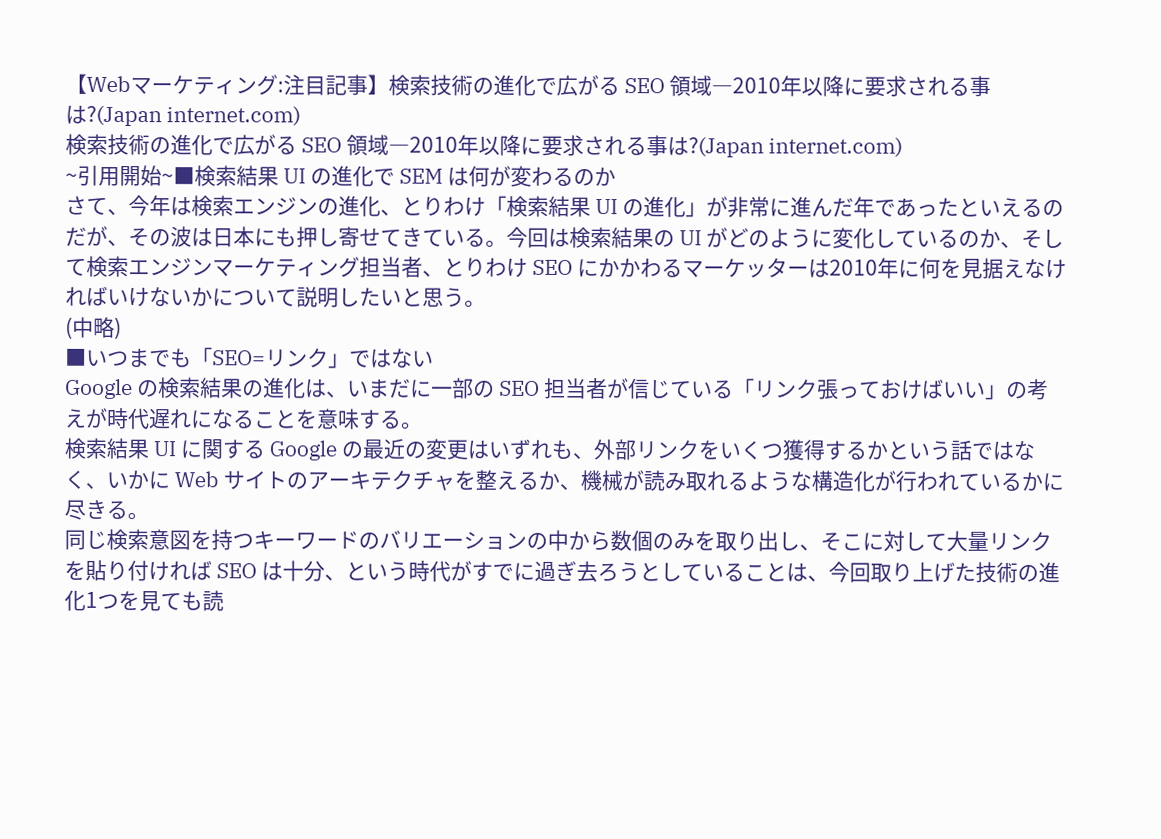【Webマーケティング:注目記事】検索技術の進化で広がる SEO 領域―2010年以降に要求される事は?(Japan internet.com)
検索技術の進化で広がる SEO 領域―2010年以降に要求される事は?(Japan internet.com)
~引用開始~■検索結果 UI の進化で SEM は何が変わるのか
さて、今年は検索エンジンの進化、とりわけ「検索結果 UI の進化」が非常に進んだ年であったといえるのだが、その波は日本にも押し寄せてきている。今回は検索結果の UI がどのように変化しているのか、そして検索エンジンマーケティング担当者、とりわけ SEO にかかわるマーケッターは2010年に何を見据えなければいけないかについて説明したいと思う。
(中略)
■いつまでも「SEO=リンク」ではない
Google の検索結果の進化は、いまだに一部の SEO 担当者が信じている「リンク張っておけばいい」の考えが時代遅れになることを意味する。
検索結果 UI に関する Google の最近の変更はいずれも、外部リンクをいくつ獲得するかという話ではなく、いかに Web サイトのアーキテクチャを整えるか、機械が読み取れるような構造化が行われているかに尽きる。
同じ検索意図を持つキーワードのバリエーションの中から数個のみを取り出し、そこに対して大量リンクを貼り付ければ SEO は十分、という時代がすでに過ぎ去ろうとしていることは、今回取り上げた技術の進化1つを見ても読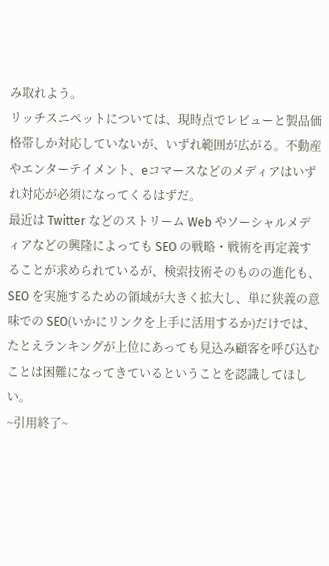み取れよう。
リッチスニペットについては、現時点でレビューと製品価格帯しか対応していないが、いずれ範囲が広がる。不動産やエンターテイメント、eコマースなどのメディアはいずれ対応が必須になってくるはずだ。
最近は Twitter などのストリーム Web やソーシャルメディアなどの興隆によっても SEO の戦略・戦術を再定義することが求められているが、検索技術そのものの進化も、SEO を実施するための領域が大きく拡大し、単に狭義の意味での SEO(いかにリンクを上手に活用するか)だけでは、たとえランキングが上位にあっても見込み顧客を呼び込むことは困難になってきているということを認識してほしい。
~引用終了~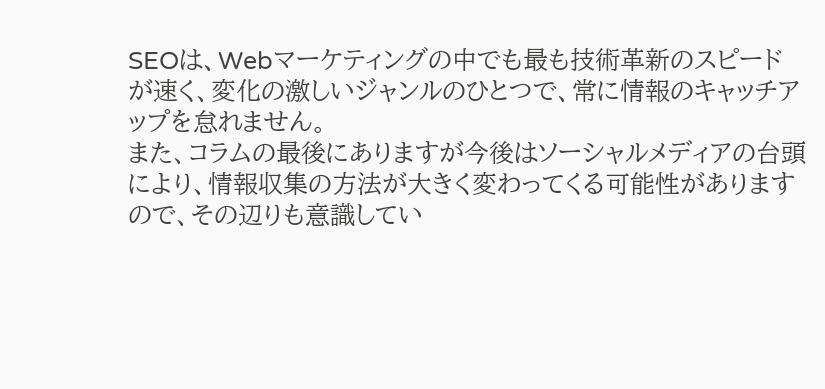SEOは、Webマーケティングの中でも最も技術革新のスピードが速く、変化の激しいジャンルのひとつで、常に情報のキャッチアップを怠れません。
また、コラムの最後にありますが今後はソーシャルメディアの台頭により、情報収集の方法が大きく変わってくる可能性がありますので、その辺りも意識してい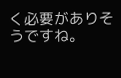く必要がありそうですね。